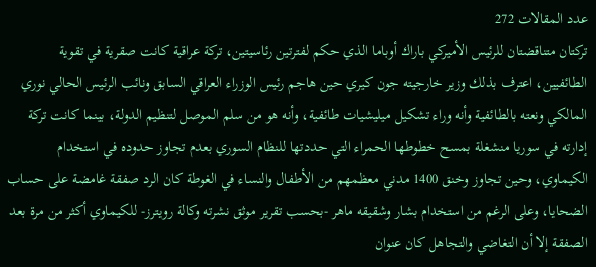عدد المقالات 272
تركتان متناقضتان للرئيس الأميركي باراك أوباما الذي حكم لفترتين رئاسيتين، تركة عراقية كانت صقرية في تقوية الطائفيين، اعترف بذلك وزير خارجيته جون كيري حين هاجم رئيس الوزراء العراقي السابق ونائب الرئيس الحالي نوري المالكي ونعته بالطائفية وأنه وراء تشكيل ميليشيات طائفية، وأنه هو من سلم الموصل لتنظيم الدولة، بينما كانت تركة إدارته في سوريا منشغلة بمسح خطوطها الحمراء التي حددتها للنظام السوري بعدم تجاوز حدوده في استخدام الكيماوي، وحين تجاوز وخنق 1400 مدني معظمهم من الأطفال والنساء في الغوطة كان الرد صفقة غامضة على حساب الضحايا، وعلى الرغم من استخدام بشار وشقيقه ماهر -بحسب تقرير موثق نشرته وكالة رويترز- للكيماوي أكثر من مرة بعد الصفقة إلا أن التغاضي والتجاهل كان عنوان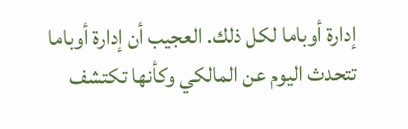إدارة أوباما لكل ذلك. العجيب أن إدارة أوباما تتحدث اليوم عن المالكي وكأنها تكتشف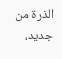الذرة من جديد،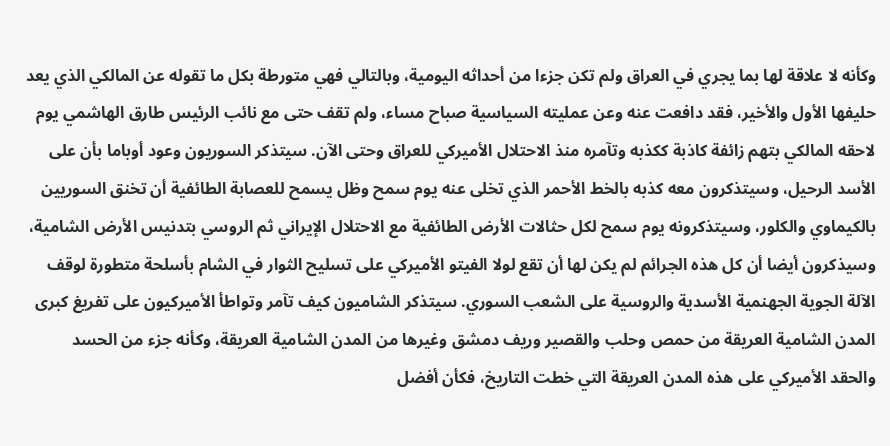وكأنه لا علاقة لها بما يجري في العراق ولم تكن جزءا من أحداثه اليومية، وبالتالي فهي متورطة بكل ما تقوله عن المالكي الذي يعد حليفها الأول والأخير، فقد دافعت عنه وعن عمليته السياسية صباح مساء، ولم تقف حتى مع نائب الرئيس طارق الهاشمي يوم لاحقه المالكي بتهم زائفة كاذبة ككذبه وتآمره منذ الاحتلال الأميركي للعراق وحتى الآن. سيتذكر السوريون وعود أوباما بأن على الأسد الرحيل، وسيتذكرون معه كذبه بالخط الأحمر الذي تخلى عنه يوم سمح وظل يسمح للعصابة الطائفية أن تخنق السوريين بالكيماوي والكلور، وسيتذكرونه يوم سمح لكل حثالات الأرض الطائفية مع الاحتلال الإيراني ثم الروسي بتدنيس الأرض الشامية، وسيذكرون أيضا أن كل هذه الجرائم لم يكن لها أن تقع لولا الفيتو الأميركي على تسليح الثوار في الشام بأسلحة متطورة لوقف الآلة الجوية الجهنمية الأسدية والروسية على الشعب السوري. سيتذكر الشاميون كيف تآمر وتواطأ الأميركيون على تفريغ كبرى المدن الشامية العريقة من حمص وحلب والقصير وريف دمشق وغيرها من المدن الشامية العريقة، وكأنه جزء من الحسد والحقد الأميركي على هذه المدن العريقة التي خطت التاريخ، فكأن أفضل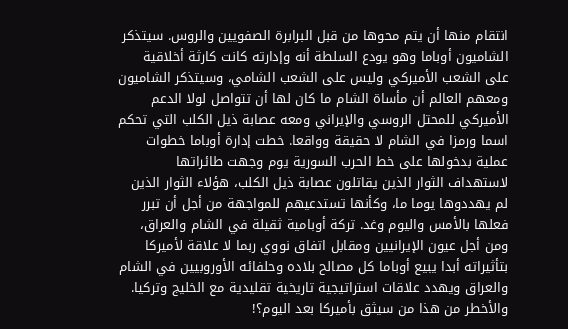انتقام منها أن يتم محوها من قبل البرابرة الصفويين والروس. سيتذكر الشاميون أوباما وهو يودع السلطة أنه وإدارته كانت كارثة أخلاقية على الشعب الأميركي وليس على الشعب الشامي، وسيتذكر الشاميون ومعهم العالم أن مأساة الشام ما كان لها أن تتواصل لولا الدعم الأميركي للمحتل الروسي والإيراني ومعه عصابة ذيل الكلب التي تحكم اسما ورمزا في الشام لا حقيقة وواقعا. خطت إدارة أوباما خطوات عملية بدخولها على خط الحرب السورية يوم وجهت طائراتها لاستهداف الثوار الذين يقاتلون عصابة ذيل الكلب، هؤلاء الثوار الذين لم يهددوها يوما ما، وكأنها تستدعيهم للمواجهة من أجل أن تبرر فعلها بالأمس واليوم وغد. تركة أوبامية ثقيلة في الشام والعراق، ومن أجل عيون الإيرانيين ومقابل اتفاق نووي ربما لا علاقة لأميركا بتأثيراته أبدا يبيع أوباما كل مصالح بلاده وحلفائه الأوروبيين في الشام والعراق ويهدد علاقات استراتيجية تاريخية تقليدية مع الخليج وتركيا. والأخطر من هذا من سيثق بأميركا بعد اليوم؟!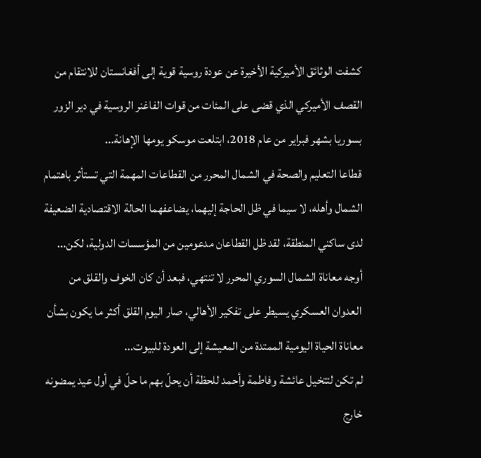كشفت الوثائق الأميركية الأخيرة عن عودة روسية قوية إلى أفغانستان للانتقام من القصف الأميركي الذي قضى على المئات من قوات الفاغنر الروسية في دير الزور بسوريا بشهر فبراير من عام 2018، ابتلعت موسكو يومها الإهانة...
قطاعا التعليم والصحة في الشمال المحرر من القطاعات المهمة التي تستأثر باهتمام الشمال وأهله، لا سيما في ظل الحاجة إليهما، يضاعفهما الحالة الاقتصادية الضعيفة لدى ساكني المنطقة، لقد ظل القطاعان مدعومين من المؤسسات الدولية، لكن...
أوجه معاناة الشمال السوري المحرر لا تنتهي، فبعد أن كان الخوف والقلق من العدوان العسكري يسيطر على تفكير الأهالي، صار اليوم القلق أكثر ما يكون بشأن معاناة الحياة اليومية الممتدة من المعيشة إلى العودة للبيوت...
لم تكن لتتخيل عائشة وفاطمة وأحمد للحظة أن يحلّ بهم ما حلّ في أول عيد يمضونه خارج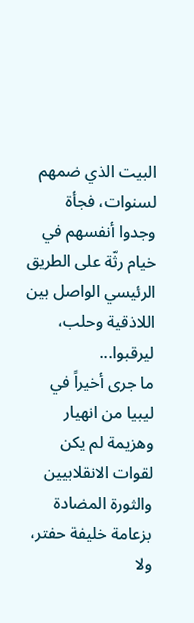البيت الذي ضمهم لسنوات، فجأة وجدوا أنفسهم في خيام رثّة على الطريق الرئيسي الواصل بين اللاذقية وحلب، ليرقبوا...
ما جرى أخيراً في ليبيا من انهيار وهزيمة لم يكن لقوات الانقلابيين والثورة المضادة بزعامة خليفة حفتر، ولا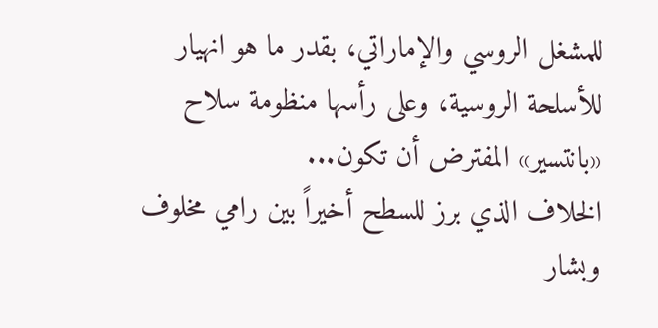للمشغل الروسي والإماراتي، بقدر ما هو انهيار للأسلحة الروسية، وعلى رأسها منظومة سلاح «بانتسير» المفترض أن تكون...
الخلاف الذي برز للسطح أخيراً بين رامي مخلوف وبشار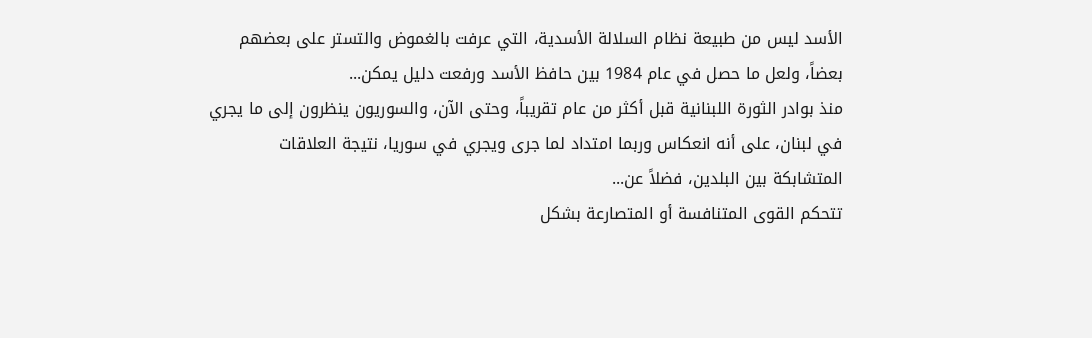الأسد ليس من طبيعة نظام السلالة الأسدية، التي عرفت بالغموض والتستر على بعضهم بعضاً، ولعل ما حصل في عام 1984 بين حافظ الأسد ورفعت دليل يمكن...
منذ بوادر الثورة اللبنانية قبل أكثر من عام تقريباً، وحتى الآن، والسوريون ينظرون إلى ما يجري في لبنان، على أنه انعكاس وربما امتداد لما جرى ويجري في سوريا، نتيجة العلاقات المتشابكة بين البلدين، فضلاً عن...
تتحكم القوى المتنافسة أو المتصارعة بشكل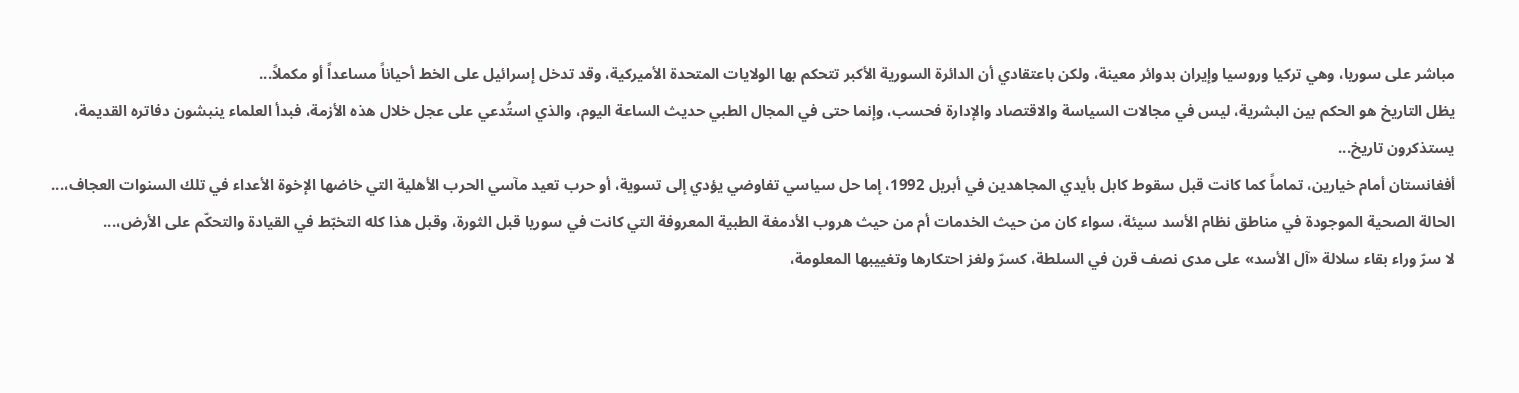مباشر على سوريا، وهي تركيا وروسيا وإيران بدوائر معينة، ولكن باعتقادي أن الدائرة السورية الأكبر تتحكم بها الولايات المتحدة الأميركية، وقد تدخل إسرائيل على الخط أحياناً مساعداً أو مكملاً...
يظل التاريخ هو الحكم بين البشرية، ليس في مجالات السياسة والاقتصاد والإدارة فحسب، وإنما حتى في المجال الطبي حديث الساعة اليوم، والذي استُدعي على عجل خلال هذه الأزمة، فبدأ العلماء ينبشون دفاتره القديمة، يستذكرون تاريخ...
أفغانستان أمام خيارين، تماماً كما كانت قبل سقوط كابل بأيدي المجاهدين في أبريل 1992، إما حل سياسي تفاوضي يؤدي إلى تسوية، أو حرب تعيد مآسي الحرب الأهلية التي خاضها الإخوة الأعداء في تلك السنوات العجاف،...
الحالة الصحية الموجودة في مناطق نظام الأسد سيئة، سواء كان من حيث الخدمات أم من حيث هروب الأدمغة الطبية المعروفة التي كانت في سوريا قبل الثورة، وقبل هذا كله التخبّط في القيادة والتحكّم على الأرض،...
لا سرّ وراء بقاء سلالة «آل الأسد» على مدى نصف قرن في السلطة، كسرّ ولغز احتكارها وتغييبها المعلومة،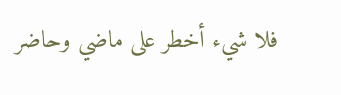فلا شيء أخطر على ماضي وحاضر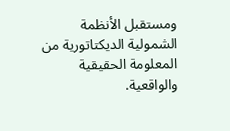ومستقبل الأنظمة الشمولية الديكتاتورية من المعلومة الحقيقية والواقعية.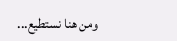ومن هنا نستطيع...